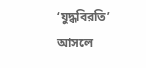‘যুদ্ধবিরতি’ আসলে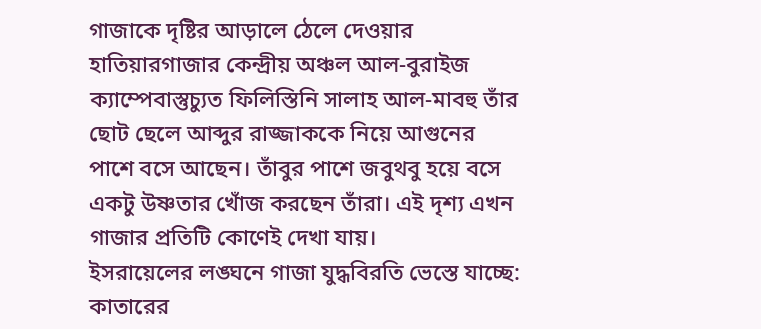গাজাকে দৃষ্টির আড়ালে ঠেলে দেওয়ার হাতিয়ারগাজার কেন্দ্রীয় অঞ্চল আল-বুরাইজ ক্যাম্পেবাস্তুচ্যুত ফিলিস্তিনি সালাহ আল-মাবহু তাঁর ছোট ছেলে আব্দুর রাজ্জাককে নিয়ে আগুনের পাশে বসে আছেন। তাঁবুর পাশে জবুথবু হয়ে বসে একটু উষ্ণতার খোঁজ করছেন তাঁরা। এই দৃশ্য এখন গাজার প্রতিটি কোণেই দেখা যায়।
ইসরায়েলের লঙ্ঘনে গাজা যুদ্ধবিরতি ভেস্তে যাচ্ছে: কাতারের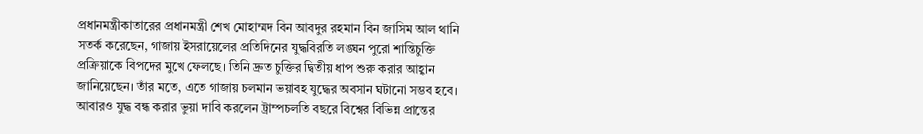প্রধানমন্ত্রীকাতারের প্রধানমন্ত্রী শেখ মোহাম্মদ বিন আবদুর রহমান বিন জাসিম আল থানি সতর্ক করেছেন, গাজায় ইসরায়েলের প্রতিদিনের যুদ্ধবিরতি লঙ্ঘন পুরো শান্তিচুক্তি প্রক্রিয়াকে বিপদের মুখে ফেলছে। তিনি দ্রুত চুক্তির দ্বিতীয় ধাপ শুরু করার আহ্বান জানিয়েছেন। তাঁর মতে, এতে গাজায় চলমান ভয়াবহ যুদ্ধের অবসান ঘটানো সম্ভব হবে।
আবারও যুদ্ধ বন্ধ করার ভুয়া দাবি করলেন ট্রাম্পচলতি বছরে বিশ্বের বিভিন্ন প্রান্তের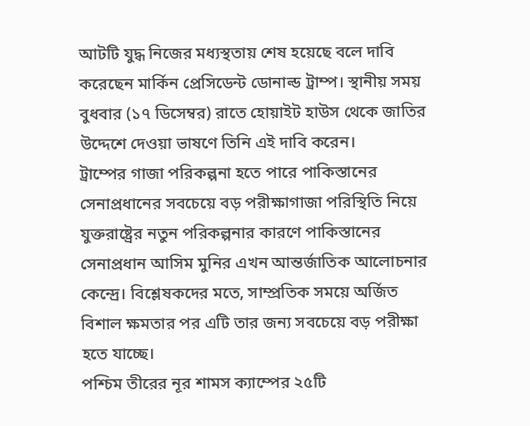আটটি যুদ্ধ নিজের মধ্যস্থতায় শেষ হয়েছে বলে দাবি করেছেন মার্কিন প্রেসিডেন্ট ডোনাল্ড ট্রাম্প। স্থানীয় সময় বুধবার (১৭ ডিসেম্বর) রাতে হোয়াইট হাউস থেকে জাতির উদ্দেশে দেওয়া ভাষণে তিনি এই দাবি করেন।
ট্রাম্পের গাজা পরিকল্পনা হতে পারে পাকিস্তানের সেনাপ্রধানের সবচেয়ে বড় পরীক্ষাগাজা পরিস্থিতি নিয়ে যুক্তরাষ্ট্রের নতুন পরিকল্পনার কারণে পাকিস্তানের সেনাপ্রধান আসিম মুনির এখন আন্তর্জাতিক আলোচনার কেন্দ্রে। বিশ্লেষকদের মতে, সাম্প্রতিক সময়ে অর্জিত বিশাল ক্ষমতার পর এটি তার জন্য সবচেয়ে বড় পরীক্ষা হতে যাচ্ছে।
পশ্চিম তীরের নূর শামস ক্যাম্পের ২৫টি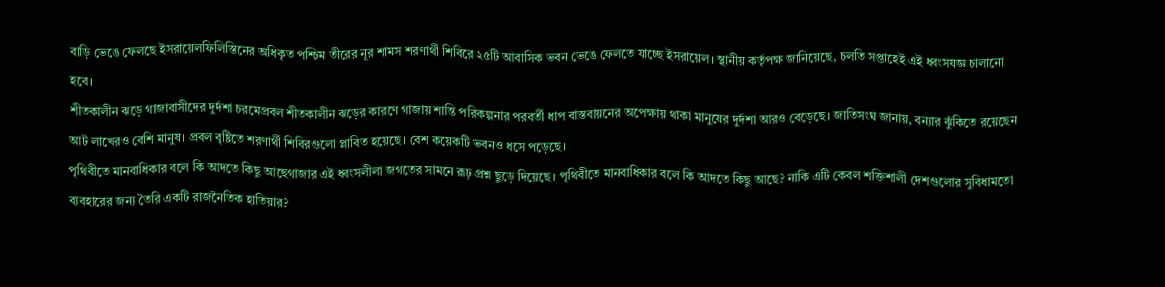বাড়ি ভেঙে ফেলছে ইসরায়েলফিলিস্তিনের অধিকৃত পশ্চিম তীরের নূর শামস শরণার্থী শিবিরে ২৫টি আবাসিক ভবন ভেঙে ফেলতে যাচ্ছে ইসরায়েল। স্থানীয় কর্তৃপক্ষ জানিয়েছে, চলতি সপ্তাহেই এই ধ্বংসযজ্ঞ চালানো হবে।
শীতকালীন ঝড়ে গাজাবাসীদের দুর্দশা চরমেপ্রবল শীতকালীন ঝড়ের কারণে গাজায় শান্তি পরিকল্পনার পরবর্তী ধাপ বাস্তবায়নের অপেক্ষায় থাকা মানুষের দুর্দশা আরও বেড়েছে। জাতিসংঘ জানায়, বন্যার ঝুঁকিতে রয়েছেন আট লাখেরও বেশি মানুষ। প্রবল বৃষ্টিতে শরণার্থী শিবিরগুলো প্লাবিত হয়েছে। বেশ কয়েকটি ভবনও ধসে পড়েছে।
পৃথিবীতে মানবাধিকার বলে কি আদতে কিছু আছেগাজার এই ধ্বংসলীলা জগতের সামনে রূঢ় প্রশ্ন ছুড়ে দিয়েছে। পৃথিবীতে মানবাধিকার বলে কি আদতে কিছু আছে? নাকি এটি কেবল শক্তিশালী দেশগুলোর সুবিধামতো ব্যবহারের জন্য তৈরি একটি রাজনৈতিক হাতিয়ার?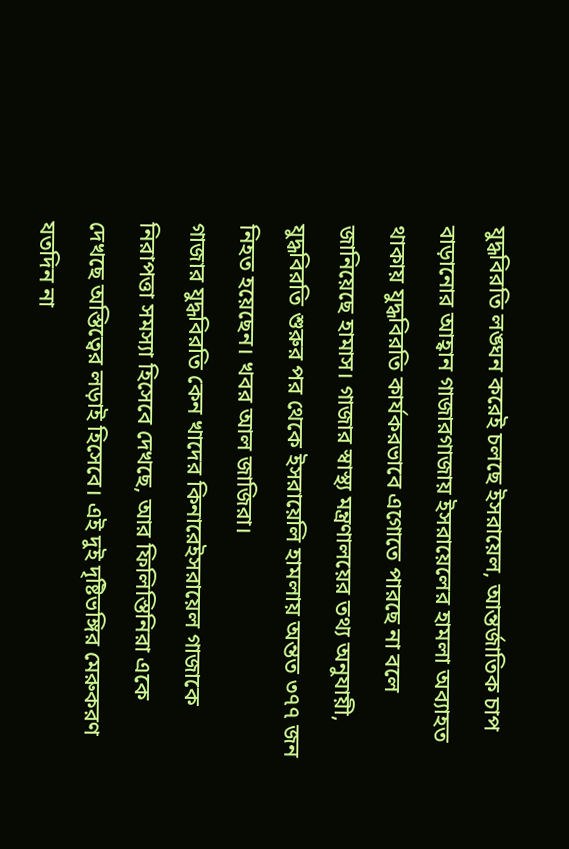যুদ্ধবিরতি লঙ্ঘন করেই চলছে ইসরায়েল, আন্তর্জাতিক চাপ বাড়ানোর আহ্বান গাজারগাজায় ইসরায়েলের হামলা অব্যাহত থাকায় যুদ্ধবিরতি কার্যকরভাবে এগোতে পারছে না বলে জানিয়েছে হামাস। গাজার স্বাস্থ্য মন্ত্রণালয়ের তথ্য অনুযায়ী, যুদ্ধবিরতি শুরুর পর থেকে ইসরায়েলি হামলায় অন্তত ৩৭৭ জন নিহত হয়েছেন। খবর আল জাজিরা।
গাজার যুদ্ধবিরতি কেন খাদের কিনারেইসরায়েল গাজাকে নিরাপত্তা সমস্যা হিসেবে দেখছে, আর ফিলিস্তিনিরা একে দেখছে অস্তিত্বের লড়াই হিসেবে। এই দুই দৃষ্টিভঙ্গির মেরুকরণ যতদিন না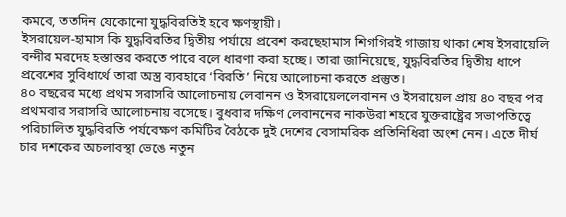কমবে, ততদিন যেকোনো যুদ্ধবিরতিই হবে ক্ষণস্থায়ী।
ইসরায়েল-হামাস কি যুদ্ধবিরতির দ্বিতীয় পর্যায়ে প্রবেশ করছেহামাস শিগগিরই গাজায় থাকা শেষ ইসরায়েলি বন্দীর মরদেহ হস্তান্তর করতে পারে বলে ধারণা করা হচ্ছে। তারা জানিয়েছে, যুদ্ধবিরতির দ্বিতীয় ধাপে প্রবেশের সুবিধার্থে তারা অস্ত্র ব্যবহারে ‘বিরতি’ নিয়ে আলোচনা করতে প্রস্তুত।
৪০ বছরের মধ্যে প্রথম সরাসরি আলোচনায় লেবানন ও ইসরায়েললেবানন ও ইসরায়েল প্রায় ৪০ বছর পর প্রথমবার সরাসরি আলোচনায় বসেছে। বুধবার দক্ষিণ লেবাননের নাকউরা শহরে যুক্তরাষ্ট্রের সভাপতিত্বে পরিচালিত যুদ্ধবিরতি পর্যবেক্ষণ কমিটির বৈঠকে দুই দেশের বেসামরিক প্রতিনিধিরা অংশ নেন। এতে দীর্ঘ চার দশকের অচলাবস্থা ভেঙে নতুন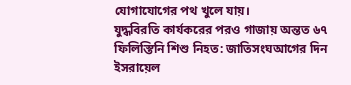যোগাযোগের পথ খুলে যায়।
যুদ্ধবিরতি কার্যকরের পরও গাজায় অন্তত ৬৭ ফিলিস্তিনি শিশু নিহত: জাতিসংঘআগের দিন ইসরায়েল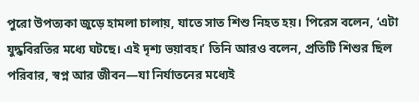পুরো উপত্যকা জুড়ে হামলা চালায়, যাতে সাত শিশু নিহত হয়। পিরেস বলেন, ‘এটা যুদ্ধবিরতির মধ্যে ঘটছে। এই দৃশ্য ভয়াবহ।’ তিনি আরও বলেন, প্রতিটি শিশুর ছিল পরিবার, স্বপ্ন আর জীবন—যা নির্যাতনের মধ্যেই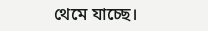থেমে যাচ্ছে।